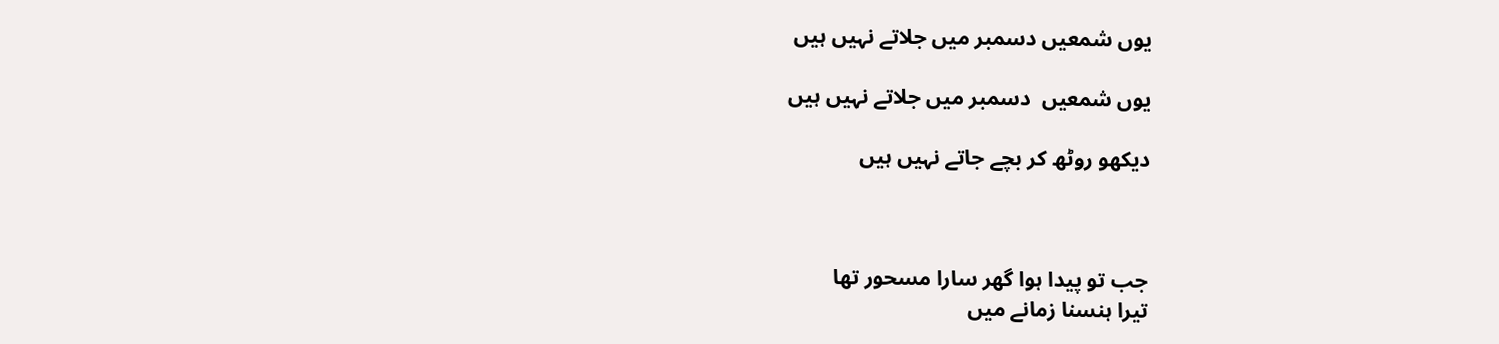یوں شمعیں دسمبر میں جلاتے نہیں ہیں

یوں شمعیں  دسمبر میں جلاتے نہیں ہیں

دیکھو روٹھ کر بچے جاتے نہیں ہیں



جب تو پیدا ہوا گھر سارا مسحور تھا
تیرا ہنسنا زمانے میں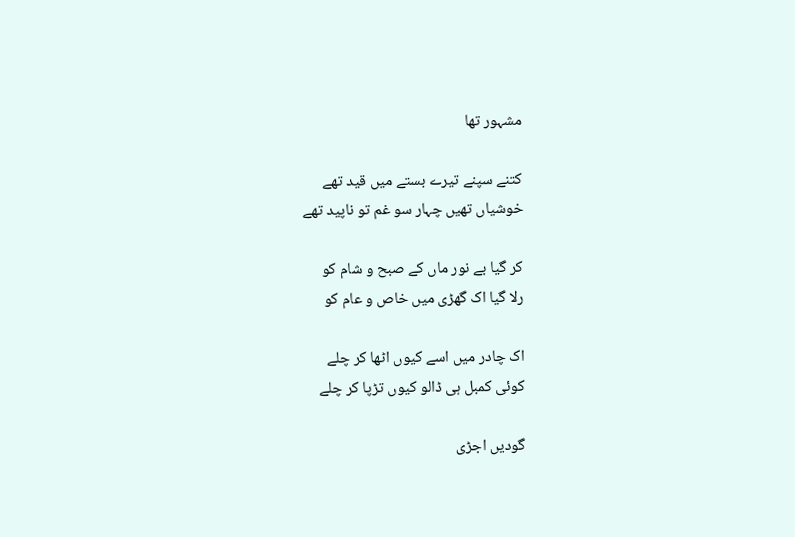مشہور تھا

کتنے سپنے تیرے بستے میں قید تھے
خوشیاں تھیں چہار سو غم تو ناپید تھے

کر گیا بے نور ماں کے صبح و شام کو
رلا گیا اک گھڑی میں خاص و عام کو

اک چادر میں اسے کیوں اٹھا کر چلے
کوئی کمبل ہی ڈالو کیوں تڑپا کر چلے

گودیں اجڑی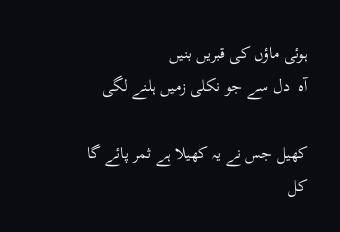ہوئی ماؤں کی قبریں بنیں
آہ  دل سے جو نکلی زمیں ہلنے لگی

کھیل جس نے یہ کھیلا ہے ثمر پائے گا
کل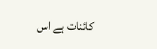کائنات ہے اس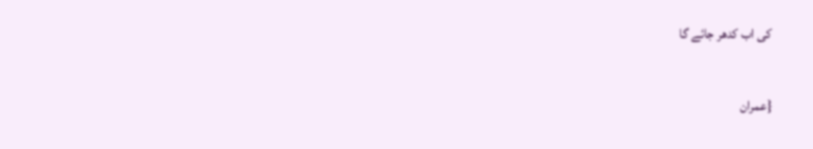کی اب کدھر جائے گا

{عمران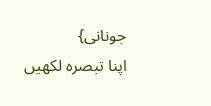جونانی}
اپنا تبصرہ لکھیں